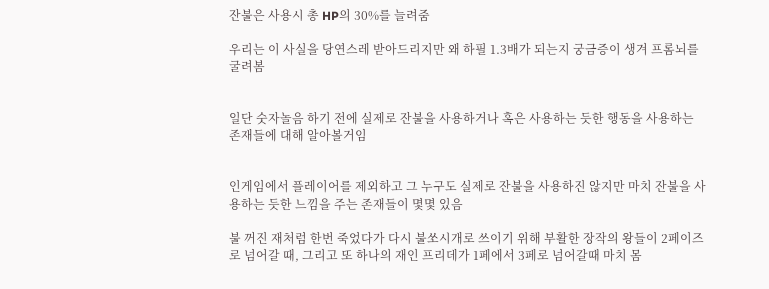잔불은 사용시 총 HP의 30%를 늘려줌

우리는 이 사실을 당연스레 받아드리지만 왜 하필 1.3배가 되는지 궁금증이 생겨 프롬뇌를 굴려봄


일단 숫자놀음 하기 전에 실제로 잔불을 사용하거나 혹은 사용하는 듯한 행동을 사용하는 존재들에 대해 알아볼거임


인게임에서 플레이어를 제외하고 그 누구도 실제로 잔불을 사용하진 않지만 마치 잔불을 사용하는 듯한 느낌을 주는 존재들이 몇몇 있음

불 꺼진 재처럼 한번 죽었다가 다시 불쏘시개로 쓰이기 위해 부활한 장작의 왕들이 2페이즈로 넘어갈 때, 그리고 또 하나의 재인 프리데가 1페에서 3페로 넘어갈때 마치 몸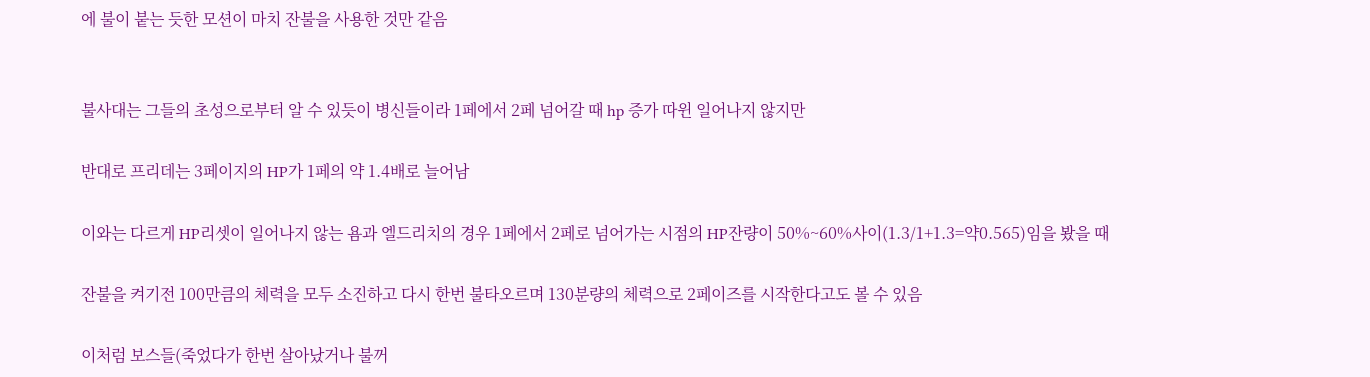에 불이 붙는 듯한 모션이 마치 잔불을 사용한 것만 같음


불사대는 그들의 초성으로부터 알 수 있듯이 병신들이라 1페에서 2페 넘어갈 때 hp 증가 따윈 일어나지 않지만

반대로 프리데는 3페이지의 HP가 1페의 약 1.4배로 늘어남

이와는 다르게 HP리셋이 일어나지 않는 욤과 엘드리치의 경우 1페에서 2페로 넘어가는 시점의 HP잔량이 50%~60%사이(1.3/1+1.3=약0.565)임을 봤을 때

잔불을 켜기전 100만큼의 체력을 모두 소진하고 다시 한번 불타오르며 130분량의 체력으로 2페이즈를 시작한다고도 볼 수 있음

이처럼 보스들(죽었다가 한번 살아났거나 불꺼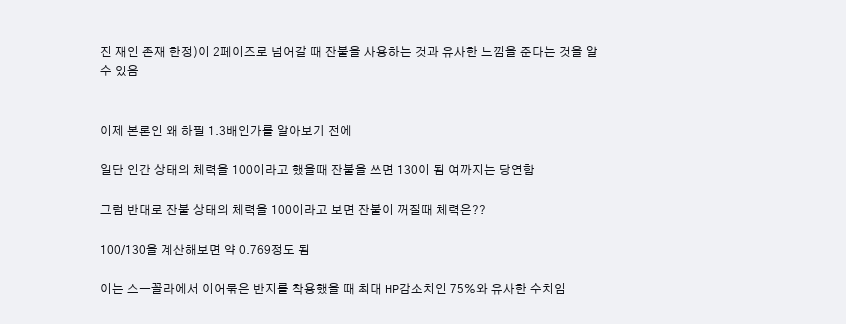진 재인 존재 한정)이 2페이즈로 넘어갈 때 잔불을 사용하는 것과 유사한 느낌을 준다는 것을 알 수 있음


이제 본론인 왜 하필 1.3배인가를 알아보기 전에

일단 인간 상태의 체력을 100이라고 했을때 잔불을 쓰면 130이 됨 여까지는 당연함

그럼 반대로 잔불 상태의 체력을 100이라고 보면 잔불이 꺼질때 체력은??

100/130을 계산해보면 약 0.769정도 됨

이는 스ㅡ꼴라에서 이어묶은 반지를 착용했을 때 최대 HP감소치인 75%와 유사한 수치임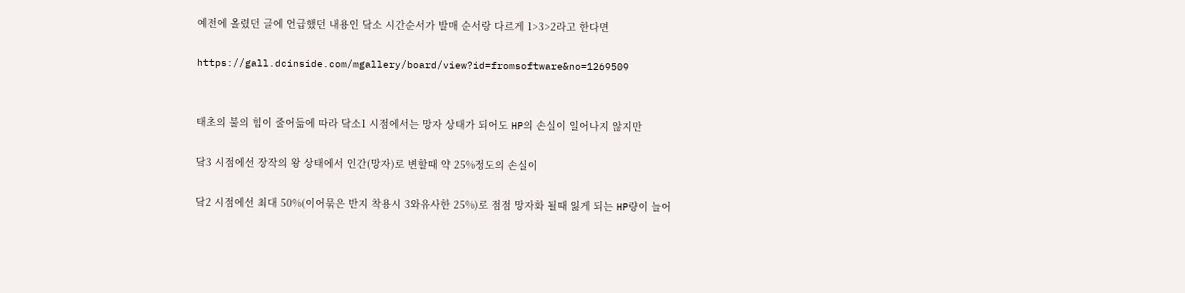예전에 올렸던 글에 언급했던 내용인 닼소 시간순서가 발매 순서랑 다르게 1>3>2라고 한다면

https://gall.dcinside.com/mgallery/board/view?id=fromsoftware&no=1269509


태초의 불의 힘이 줄어듦에 따라 닼소1 시점에서는 망자 상태가 되어도 HP의 손실이 일어나지 않지만

닼3 시점에선 장작의 왕 상태에서 인간(망자)로 변할때 약 25%정도의 손실이

닼2 시점에선 최대 50%(이어묶은 반지 착용시 3와유사한 25%)로 점점 망자화 될때 잃게 되는 HP량이 늘어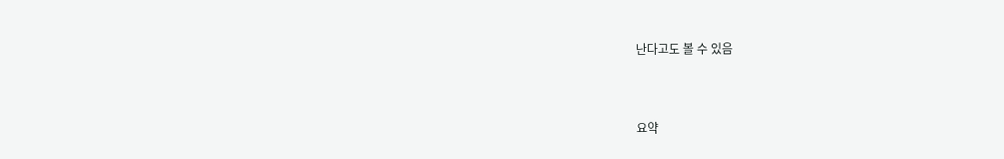난다고도 볼 수 있음



요약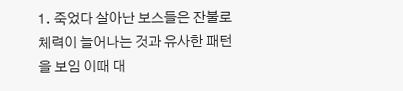1. 죽었다 살아난 보스들은 잔불로 체력이 늘어나는 것과 유사한 패턴을 보임 이때 대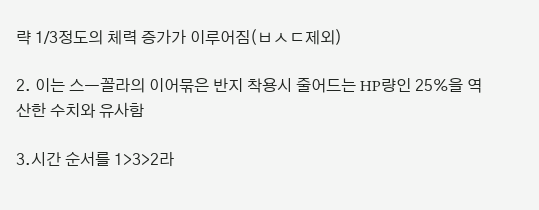략 1/3정도의 체력 증가가 이루어짐(ㅂㅅㄷ제외)

2. 이는 스ㅡ꼴라의 이어묶은 반지 착용시 줄어드는 HP량인 25%을 역산한 수치와 유사함

3.시간 순서를 1>3>2라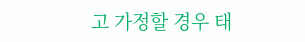고 가정할 경우 태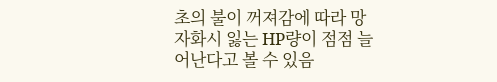초의 불이 꺼져감에 따라 망자화시 잃는 HP량이 점점 늘어난다고 볼 수 있음